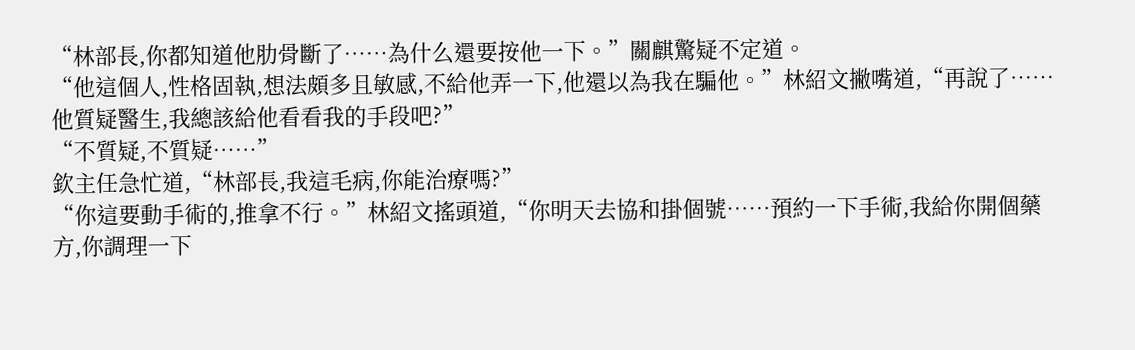“林部長,你都知道他肋骨斷了……為什么還要按他一下。”關麒驚疑不定道。
“他這個人,性格固執,想法頗多且敏感,不給他弄一下,他還以為我在騙他。”林紹文撇嘴道,“再說了……他質疑醫生,我總該給他看看我的手段吧?”
“不質疑,不質疑……”
欽主任急忙道,“林部長,我這毛病,你能治療嗎?”
“你這要動手術的,推拿不行。”林紹文搖頭道,“你明天去協和掛個號……預約一下手術,我給你開個藥方,你調理一下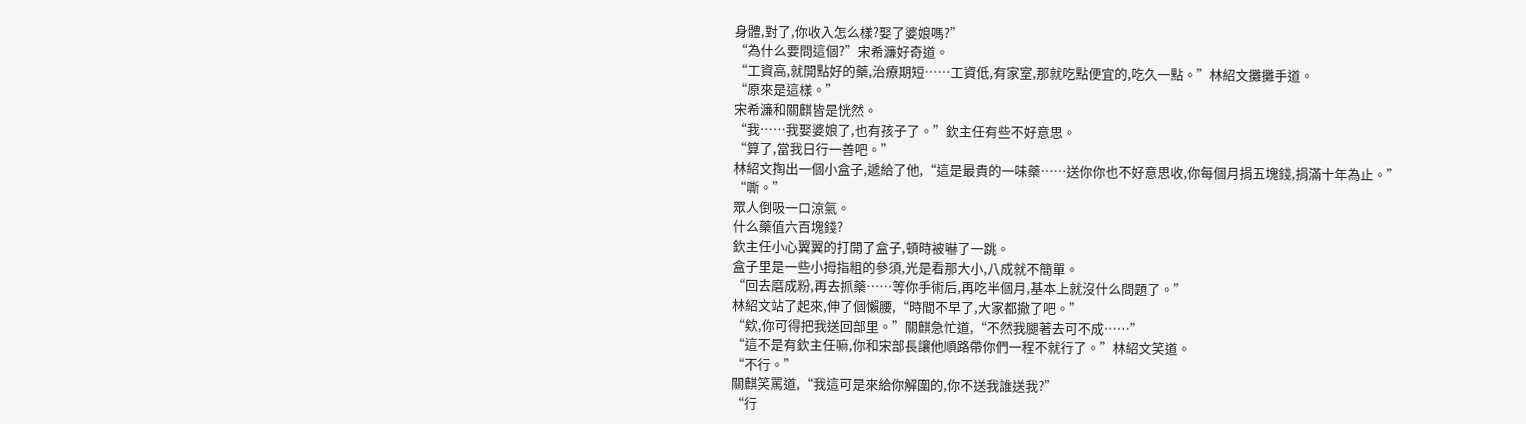身體,對了,你收入怎么樣?娶了婆娘嗎?”
“為什么要問這個?”宋希濂好奇道。
“工資高,就開點好的藥,治療期短……工資低,有家室,那就吃點便宜的,吃久一點。”林紹文攤攤手道。
“原來是這樣。”
宋希濂和關麒皆是恍然。
“我……我娶婆娘了,也有孩子了。”欽主任有些不好意思。
“算了,當我日行一善吧。”
林紹文掏出一個小盒子,遞給了他,“這是最貴的一味藥……送你你也不好意思收,你每個月捐五塊錢,捐滿十年為止。”
“嘶。”
眾人倒吸一口涼氣。
什么藥值六百塊錢?
欽主任小心翼翼的打開了盒子,頓時被嚇了一跳。
盒子里是一些小拇指粗的參須,光是看那大小,八成就不簡單。
“回去磨成粉,再去抓藥……等你手術后,再吃半個月,基本上就沒什么問題了。”
林紹文站了起來,伸了個懶腰,“時間不早了,大家都撤了吧。”
“欸,你可得把我送回部里。”關麒急忙道,“不然我腿著去可不成……”
“這不是有欽主任嘛,你和宋部長讓他順路帶你們一程不就行了。”林紹文笑道。
“不行。”
關麒笑罵道,“我這可是來給你解圍的,你不送我誰送我?”
“行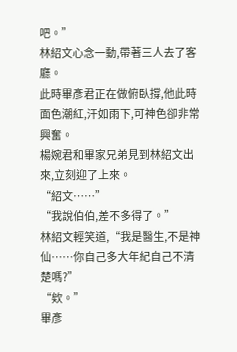吧。”
林紹文心念一動,帶著三人去了客廳。
此時畢彥君正在做俯臥撐,他此時面色潮紅,汗如雨下,可神色卻非常興奮。
楊婉君和畢家兄弟見到林紹文出來,立刻迎了上來。
“紹文……”
“我說伯伯,差不多得了。”
林紹文輕笑道,“我是醫生,不是神仙……你自己多大年紀自己不清楚嗎?”
“欸。”
畢彥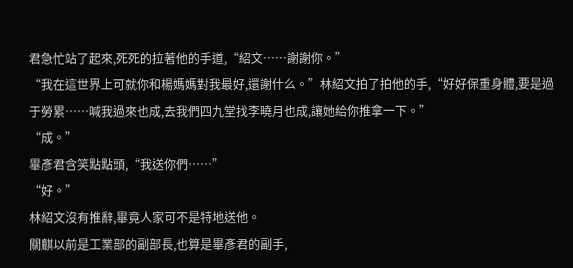君急忙站了起來,死死的拉著他的手道,“紹文……謝謝你。”
“我在這世界上可就你和楊媽媽對我最好,還謝什么。”林紹文拍了拍他的手,“好好保重身體,要是過于勞累……喊我過來也成,去我們四九堂找李曉月也成,讓她給你推拿一下。”
“成。”
畢彥君含笑點點頭,“我送你們……”
“好。”
林紹文沒有推辭,畢竟人家可不是特地送他。
關麒以前是工業部的副部長,也算是畢彥君的副手,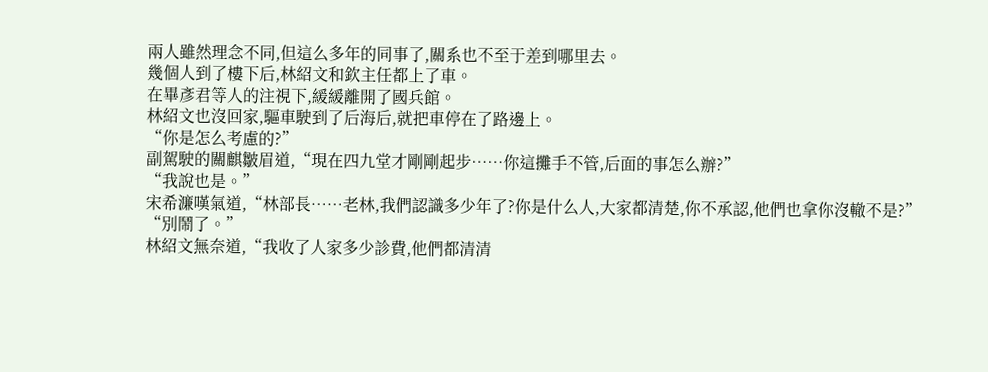兩人雖然理念不同,但這么多年的同事了,關系也不至于差到哪里去。
幾個人到了樓下后,林紹文和欽主任都上了車。
在畢彥君等人的注視下,緩緩離開了國兵館。
林紹文也沒回家,驅車駛到了后海后,就把車停在了路邊上。
“你是怎么考慮的?”
副駕駛的關麒皺眉道,“現在四九堂才剛剛起步……你這攤手不管,后面的事怎么辦?”
“我說也是。”
宋希濂嘆氣道,“林部長……老林,我們認識多少年了?你是什么人,大家都清楚,你不承認,他們也拿你沒轍不是?”
“別鬧了。”
林紹文無奈道,“我收了人家多少診費,他們都清清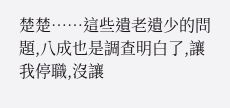楚楚……這些遺老遺少的問題,八成也是調查明白了,讓我停職,沒讓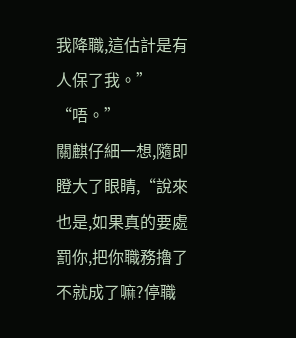我降職,這估計是有人保了我。”
“唔。”
關麒仔細一想,隨即瞪大了眼睛,“說來也是,如果真的要處罰你,把你職務擼了不就成了嘛?停職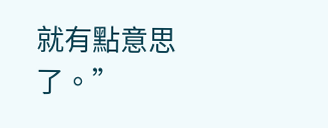就有點意思了。”